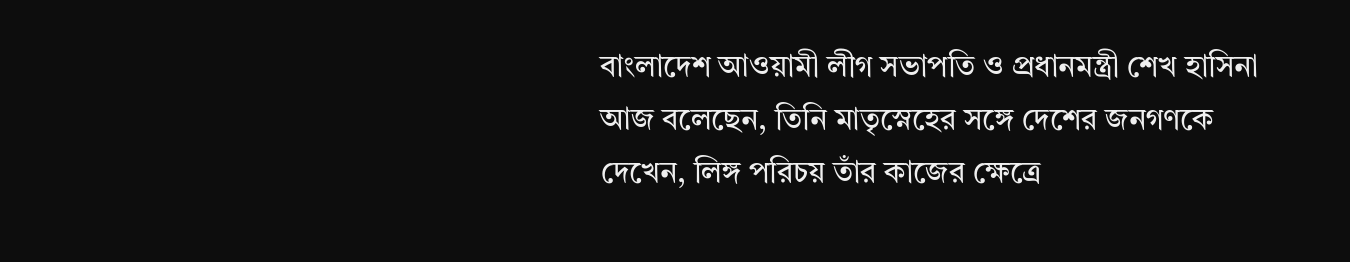বাংলাদেশ আওয়ামী লীগ সভাপতি ও প্রধানমন্ত্রী শেখ হাসিনা আজ বলেছেন, তিনি মাতৃস্নেহের সঙ্গে দেশের জনগণকে দেখেন, লিঙ্গ পরিচয় তাঁর কাজের ক্ষেত্রে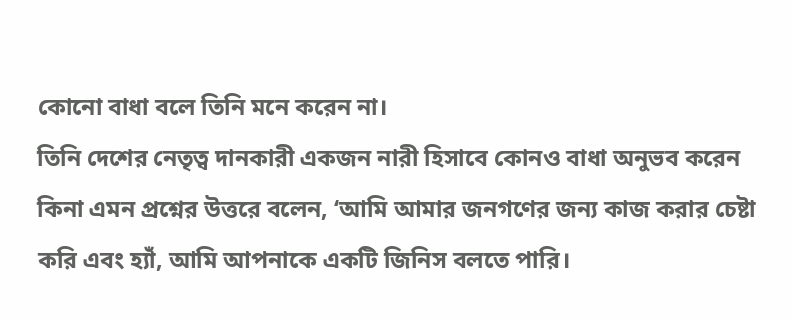কোনো বাধা বলে তিনি মনে করেন না।
তিনি দেশের নেতৃত্ব দানকারী একজন নারী হিসাবে কোনও বাধা অনুভব করেন কিনা এমন প্রশ্নের উত্তরে বলেন, ‘আমি আমার জনগণের জন্য কাজ করার চেষ্টা করি এবং হ্যাঁ, আমি আপনাকে একটি জিনিস বলতে পারি।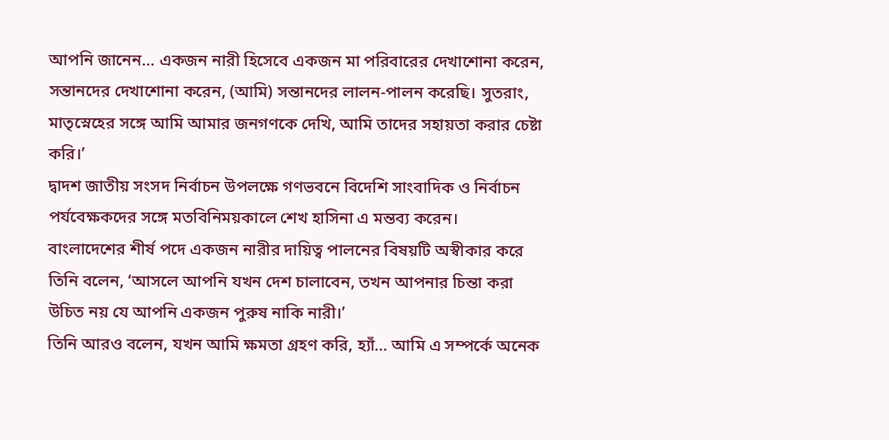আপনি জানেন… একজন নারী হিসেবে একজন মা পরিবারের দেখাশোনা করেন, সন্তানদের দেখাশোনা করেন, (আমি) সন্তানদের লালন-পালন করেছি। সুতরাং, মাতৃস্নেহের সঙ্গে আমি আমার জনগণকে দেখি, আমি তাদের সহায়তা করার চেষ্টা করি।’
দ্বাদশ জাতীয় সংসদ নির্বাচন উপলক্ষে গণভবনে বিদেশি সাংবাদিক ও নির্বাচন পর্যবেক্ষকদের সঙ্গে মতবিনিময়কালে শেখ হাসিনা এ মন্তব্য করেন।
বাংলাদেশের শীর্ষ পদে একজন নারীর দায়িত্ব পালনের বিষয়টি অস্বীকার করে তিনি বলেন, ‘আসলে আপনি যখন দেশ চালাবেন, তখন আপনার চিন্তা করা উচিত নয় যে আপনি একজন পুরুষ নাকি নারী।’
তিনি আরও বলেন, যখন আমি ক্ষমতা গ্রহণ করি, হ্যাঁ… আমি এ সম্পর্কে অনেক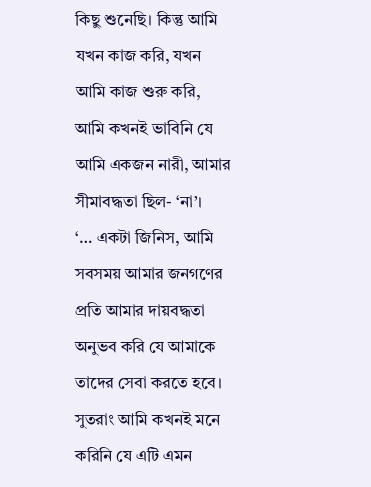কিছু শুনেছি। কিন্তু আমি যখন কাজ করি, যখন আমি কাজ শুরু করি, আমি কখনই ভাবিনি যে আমি একজন নারী, আমার সীমাবদ্ধতা ছিল- ‘না’।
‘… একটা জিনিস, আমি সবসময় আমার জনগণের প্রতি আমার দায়বদ্ধতা অনুভব করি যে আমাকে তাদের সেবা করতে হবে। সুতরাং আমি কখনই মনে করিনি যে এটি এমন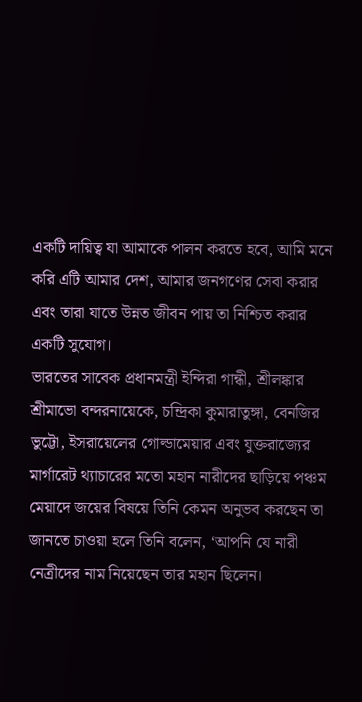একটি দায়িত্ব যা আমাকে পালন করতে হবে, আমি মনে করি এটি আমার দেশ, আমার জনগণের সেবা করার এবং তারা যাতে উন্নত জীবন পায় তা নিশ্চিত করার একটি সুযোগ।
ভারতের সাবেক প্রধানমন্ত্রী ইন্দিরা গান্ধী, শ্রীলঙ্কার শ্রীমাভো বন্দরনায়েকে, চন্দ্রিকা কুমারাতুঙ্গা, বেনজির ভুট্টো, ইসরায়েলের গোল্ডামেয়ার এবং যুক্তরাজ্যের মার্গারেট থ্যাচারের মতো মহান নারীদের ছাড়িয়ে পঞ্চম মেয়াদে জয়ের বিষয়ে তিনি কেমন অনুভব করছেন তা জানতে চাওয়া হলে তিনি বলেন, ‘আপনি যে নারী নেত্রীদের নাম নিয়েছেন তার মহান ছিলেন।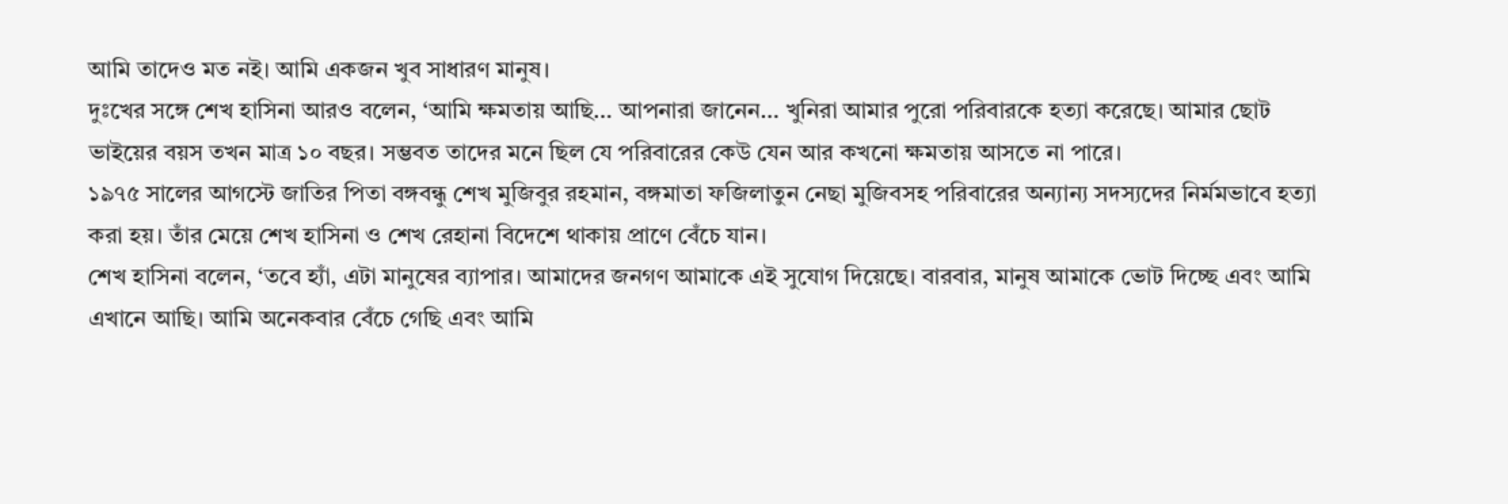আমি তাদেও মত নই। আমি একজন খুব সাধারণ মানুষ।
দুঃখের সঙ্গে শেখ হাসিনা আরও বলেন, ‘আমি ক্ষমতায় আছি… আপনারা জানেন… খুনিরা আমার পুরো পরিবারকে হত্যা করেছে। আমার ছোট ভাইয়ের বয়স তখন মাত্র ১০ বছর। সম্ভবত তাদের মনে ছিল যে পরিবারের কেউ যেন আর কখনো ক্ষমতায় আসতে না পারে।
১৯৭৫ সালের আগস্টে জাতির পিতা বঙ্গবন্ধু শেখ মুজিবুর রহমান, বঙ্গমাতা ফজিলাতুন নেছা মুজিবসহ পরিবারের অন্যান্য সদস্যদের নির্মমভাবে হত্যা করা হয়। তাঁর মেয়ে শেখ হাসিনা ও শেখ রেহানা বিদেশে থাকায় প্রাণে বেঁচে যান।
শেখ হাসিনা বলেন, ‘তবে হ্যাঁ, এটা মানুষের ব্যাপার। আমাদের জনগণ আমাকে এই সুযোগ দিয়েছে। বারবার, মানুষ আমাকে ভোট দিচ্ছে এবং আমি এখানে আছি। আমি অনেকবার বেঁচে গেছি এবং আমি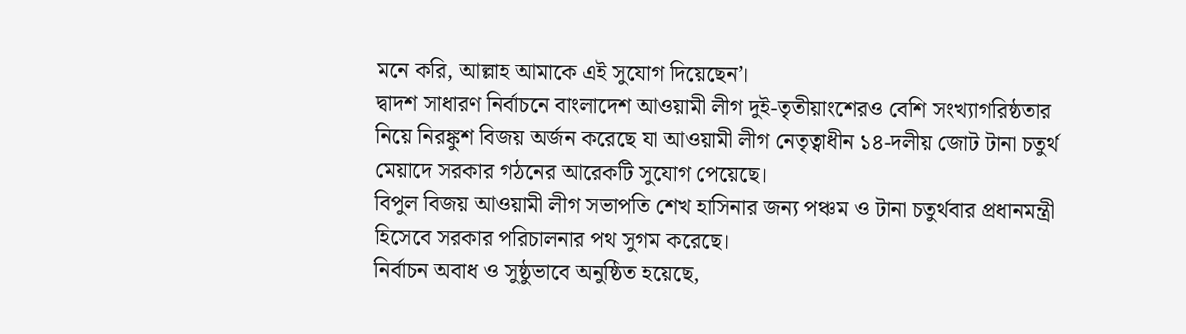মনে করি, আল্লাহ আমাকে এই সুযোগ দিয়েছেন’।
দ্বাদশ সাধারণ নির্বাচনে বাংলাদেশ আওয়ামী লীগ দুই-তৃতীয়াংশেরও বেশি সংখ্যাগরিষ্ঠতার নিয়ে নিরঙ্কুশ বিজয় অর্জন করেছে যা আওয়ামী লীগ নেতৃত্বাধীন ১৪-দলীয় জোট টানা চতুর্থ মেয়াদে সরকার গঠনের আরেকটি সুযোগ পেয়েছে।
বিপুল বিজয় আওয়ামী লীগ সভাপতি শেখ হাসিনার জন্য পঞ্চম ও টানা চতুর্থবার প্রধানমন্ত্রী হিসেবে সরকার পরিচালনার পথ সুগম করেছে।
নির্বাচন অবাধ ও সুষ্ঠুভাবে অনুষ্ঠিত হয়েছে,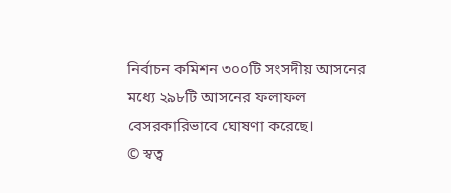নির্বাচন কমিশন ৩০০টি সংসদীয় আসনের মধ্যে ২৯৮টি আসনের ফলাফল বেসরকারিভাবে ঘোষণা করেছে।
© স্বত্ব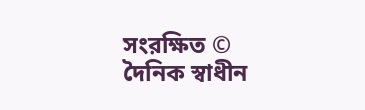সংরক্ষিত © দৈনিক স্বাধীন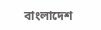বাংলাদেশ